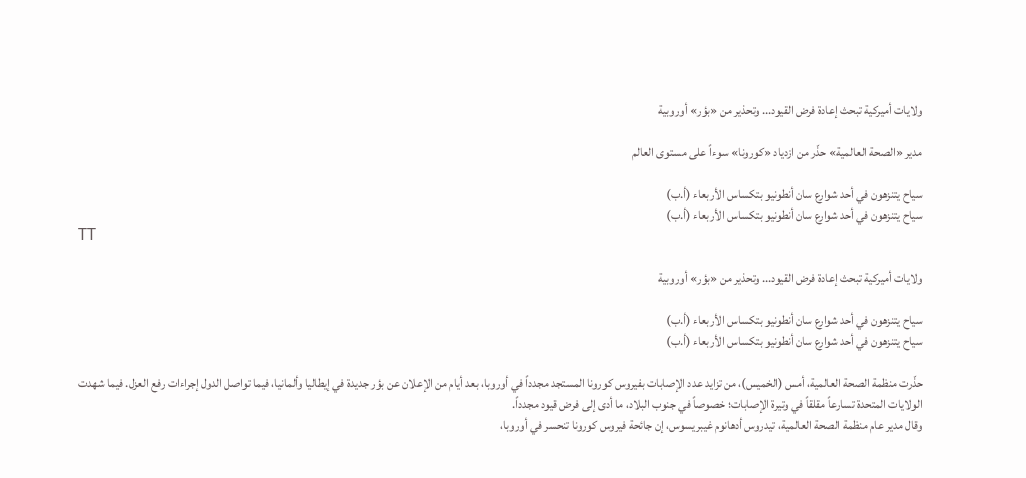ولايات أميركية تبحث إعادة فرض القيود... وتحذير من «بؤر» أوروبية

مدير «الصحة العالمية» حذّر من ازدياد «كورونا» سوءاً على مستوى العالم

سياح يتنزهون في أحد شوارع سان أنطونيو بتكساس الأربعاء (أ.ب)
سياح يتنزهون في أحد شوارع سان أنطونيو بتكساس الأربعاء (أ.ب)
TT

ولايات أميركية تبحث إعادة فرض القيود... وتحذير من «بؤر» أوروبية

سياح يتنزهون في أحد شوارع سان أنطونيو بتكساس الأربعاء (أ.ب)
سياح يتنزهون في أحد شوارع سان أنطونيو بتكساس الأربعاء (أ.ب)

حذّرت منظمة الصحة العالمية، أمس (الخميس)، من تزايد عدد الإصابات بفيروس كورونا المستجد مجدداً في أوروبا، بعد أيام من الإعلان عن بؤر جديدة في إيطاليا وألمانيا، فيما تواصل الدول إجراءات رفع العزل. فيما شهدت الولايات المتحدة تسارعاً مقلقاً في وتيرة الإصابات؛ خصوصاً في جنوب البلاد، ما أدى إلى فرض قيود مجدداً.
وقال مدير عام منظمة الصحة العالمية، تيدروس أدهانوم غيبريسوس، إن جائحة فيروس كورونا تنحسر في أوروبا،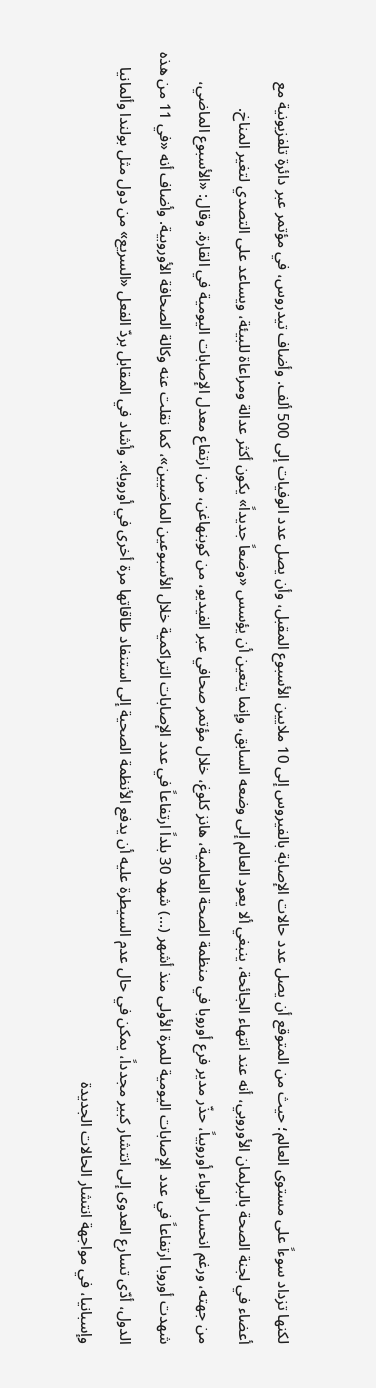لكنها تزداد سوءاً على مستوى العالم؛ حيث من المتوقع أن يصل عدد حالات الإصابة بالفيروس إلى 10 ملايين الأسبوع المقبل، وأن يصل عدد الوفيات إلى 500 ألف. وأضاف تيدروس، في مؤتمر عبر دائرة تلفزيونية مع أعضاء في لجنة الصحة بالبرلمان الأوروبي، أنه عند انتهاء الجائحة، ينبغي ألا يعود العالم إلى وضعه السابق، وإنما يتعين أن يؤسس «وضعاً جديداً» يكون أكثر عدالة ومراعاة للبيئة، ويساعد على التصدي لتغير المناخ.
من جهته، ورغم انحسار الوباء أوروبياً، حذّر مدير فرع أوروبا في منظمة الصحة العالمية، هانز كلوغ، خلال مؤتمر صحافي عبر الفيديو، من كوبنهاغن، من ارتفاع معدل الإصابات اليومية في القارة. وقال: «الأسبوع الماضي، شهدت أوروبا ارتفاعاً في عدد الإصابات اليومية للمرة الأولى منذ أشهر (...) شهد 30 بلداً ارتفاعاً في عدد الإصابات التراكمية خلال الأسبوعين الماضيين»، كما نقلت عنه وكالة الصحافة الأوروبية. وأضاف أنه «في 11 من هذه الدول، أدّى تسارع العدوى إلى انتشار كبير مجدداً، يمكن في حال عدم السيطرة عليه أن يدفع الأنظمة الصحية إلى استنفاد طاقاتها مرة أخرى في أوروبا». وأشاد في المقابل بردّ الفعل «السريع» من دول مثل بولندا وألمانيا وإسبانيا، في مواجهة انتشار الحالات الجديدة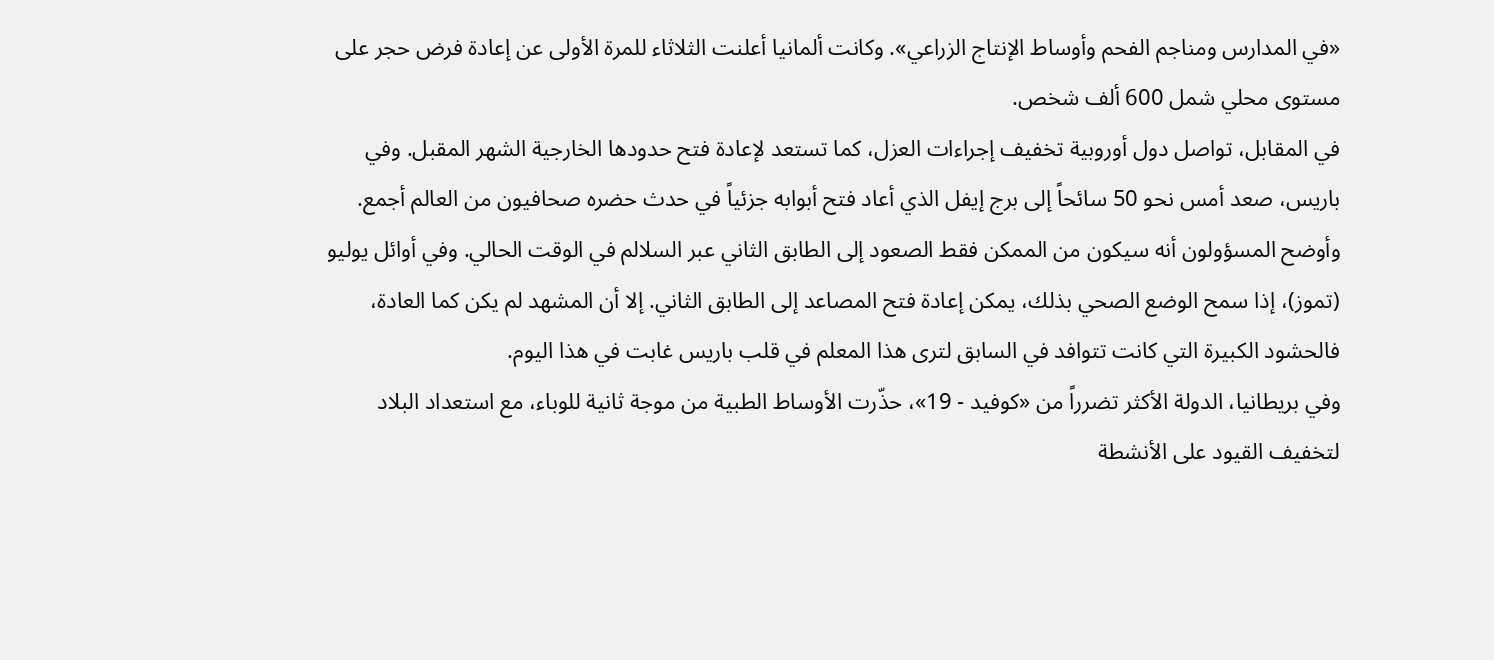«في المدارس ومناجم الفحم وأوساط الإنتاج الزراعي». وكانت ألمانيا أعلنت الثلاثاء للمرة الأولى عن إعادة فرض حجر على مستوى محلي شمل 600 ألف شخص.
في المقابل، تواصل دول أوروبية تخفيف إجراءات العزل، كما تستعد لإعادة فتح حدودها الخارجية الشهر المقبل. وفي باريس، صعد أمس نحو 50 سائحاً إلى برج إيفل الذي أعاد فتح أبوابه جزئياً في حدث حضره صحافيون من العالم أجمع. وأوضح المسؤولون أنه سيكون من الممكن فقط الصعود إلى الطابق الثاني عبر السلالم في الوقت الحالي. وفي أوائل يوليو (تموز)، إذا سمح الوضع الصحي بذلك، يمكن إعادة فتح المصاعد إلى الطابق الثاني. إلا أن المشهد لم يكن كما العادة، فالحشود الكبيرة التي كانت تتوافد في السابق لترى هذا المعلم في قلب باريس غابت في هذا اليوم.
وفي بريطانيا، الدولة الأكثر تضرراً من «كوفيد - 19»، حذّرت الأوساط الطبية من موجة ثانية للوباء، مع استعداد البلاد لتخفيف القيود على الأنشطة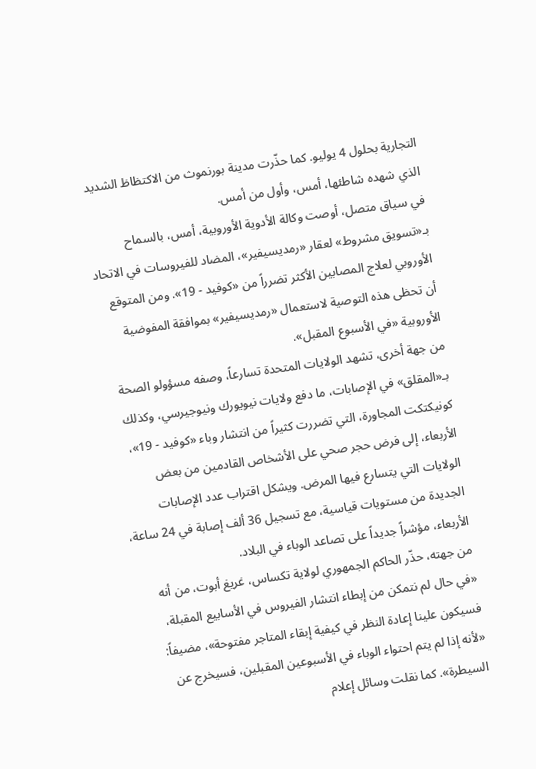التجارية بحلول 4 يوليو. كما حذّرت مدينة بورنموث من الاكتظاظ الشديد الذي شهده شاطئها، أمس، وأول من أمس.
في سياق متصل، أوصت وكالة الأدوية الأوروبية، أمس، بالسماح بـ«تسويق مشروط» لعقار «رمديسيفير»، المضاد للفيروسات في الاتحاد الأوروبي لعلاج المصابين الأكثر تضرراً من «كوفيد - 19». ومن المتوقع أن تحظى هذه التوصية لاستعمال «رمديسيفير» بموافقة المفوضية الأوروبية «في الأسبوع المقبل».
من جهة أخرى، تشهد الولايات المتحدة تسارعاً، وصفه مسؤولو الصحة بـ«المقلق» في الإصابات، ما دفع ولايات نيويورك ونيوجيرسي، وكذلك كونيكتكت المجاورة، التي تضررت كثيراً من انتشار وباء «كوفيد - 19»، الأربعاء، إلى فرض حجر صحي على الأشخاص القادمين من بعض الولايات التي يتسارع فيها المرض. ويشكل اقتراب عدد الإصابات الجديدة من مستويات قياسية، مع تسجيل 36 ألف إصابة في 24 ساعة، الأربعاء، مؤشراً جديداً على تصاعد الوباء في البلاد.
من جهته، حذّر الحاكم الجمهوري لولاية تكساس، غريغ أبوت، من أنه «في حال لم نتمكن من إبطاء انتشار الفيروس في الأسابيع المقبلة، فسيكون علينا إعادة النظر في كيفية إبقاء المتاجر مفتوحة»، مضيفاً: «لأنه إذا لم يتم احتواء الوباء في الأسبوعين المقبلين، فسيخرج عن السيطرة». كما نقلت وسائل إعلام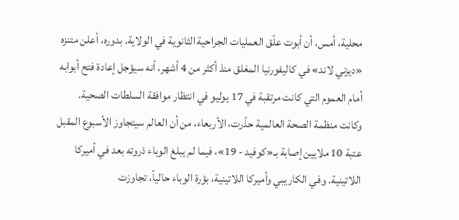محلية، أمس، أن أبوت علّق العمليات الجراحية الثانوية في الولاية. بدوره، أعلن متنزه «ديزني لاند» في كاليفورنيا المغلق منذ أكثر من 4 أشهر، أنه سيؤجل إعادة فتح أبوابه أمام العموم التي كانت مرتقبة في 17 يوليو في انتظار موافقة السلطات الصحية.
وكانت منظمة الصحة العالمية حذّرت، الأربعاء، من أن العالم سيتجاوز الأسبوع المقبل عتبة 10 ملايين إصابة بـ«كوفيد - 19»، فيما لم يبلغ الوباء ذروته بعد في أميركا اللاتينية. وفي الكاريبي وأميركا اللاتينية، بؤرة الوباء حالياً، تجاوزت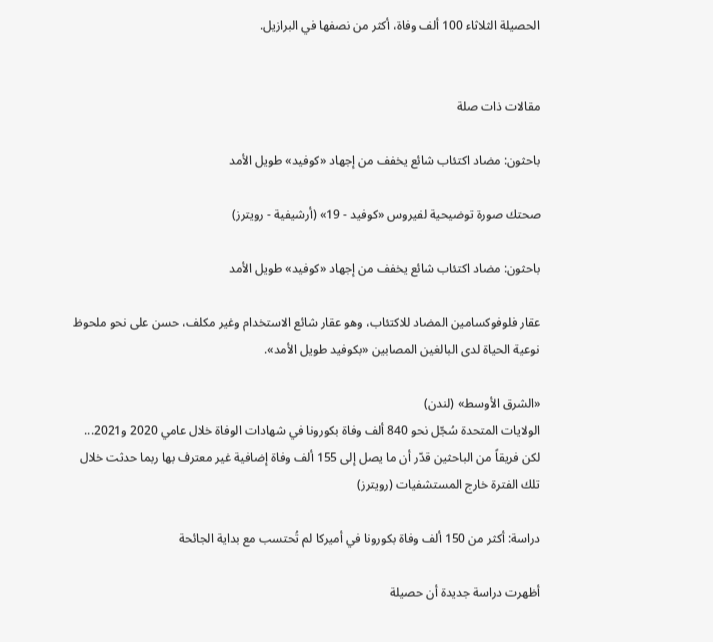الحصيلة الثلاثاء 100 ألف وفاة، أكثر من نصفها في البرازيل.


مقالات ذات صلة

باحثون: مضاد اكتئاب شائع يخفف من إجهاد «كوفيد» طويل الأمد

صحتك صورة توضيحية لفيروس «كوفيد - 19» (أرشيفية - رويترز)

باحثون: مضاد اكتئاب شائع يخفف من إجهاد «كوفيد» طويل الأمد

عقار فلوفوكسامين المضاد للاكتئاب، وهو عقار شائع الاستخدام وغير مكلف، حسن على نحو ملحوظ نوعية الحياة لدى البالغين المصابين «بكوفيد طويل الأمد».

«الشرق الأوسط» (لندن)
الولايات المتحدة سُجّل نحو 840 ألف وفاة بكورونا في شهادات الوفاة خلال عامي 2020 و2021... لكن فريقاً من الباحثين قدّر أن ما يصل إلى 155 ألف وفاة إضافية غير معترف بها ربما حدثت خلال تلك الفترة خارج المستشفيات (رويترز)

دراسة: أكثر من 150 ألف وفاة بكورونا في أميركا لم تُحتسب مع بداية الجائحة

أظهرت دراسة جديدة أن حصيلة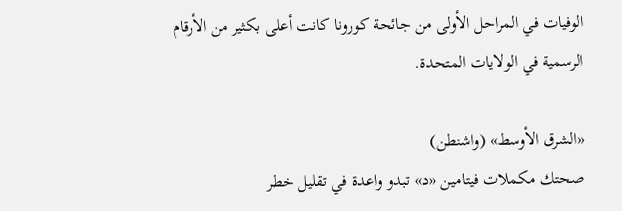الوفيات في المراحل الأولى من جائحة كورونا كانت أعلى بكثير من الأرقام الرسمية في الولايات المتحدة.

«الشرق الأوسط» (واشنطن)
صحتك مكملات فيتامين «د» تبدو واعدة في تقليل خطر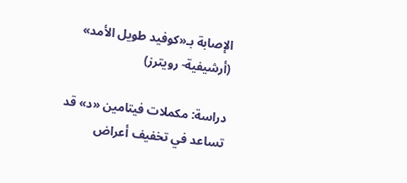الإصابة بـ«كوفيد طويل الأمد» (أرشيفية- رويترز)

دراسة: مكملات فيتامين «د» قد تساعد في تخفيف أعراض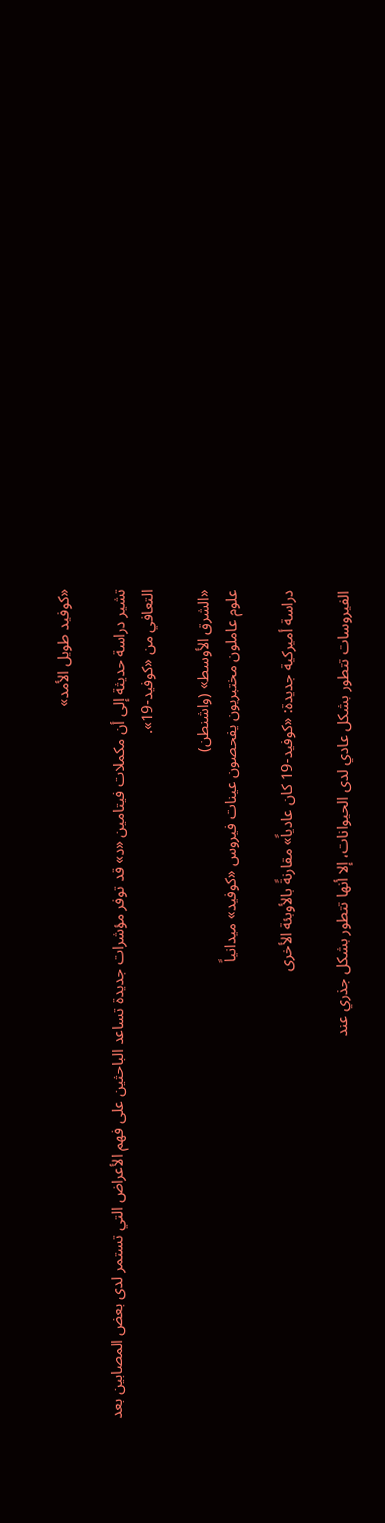«كوفيد طويل الأمد»

تشير دراسة حديثة إلى أن مكملات فيتامين «د» قد توفر مؤشرات جديدة تساعد الباحثين على فهم الأعراض التي تستمر لدى بعض المصابين بعد التعافي من «كوفيد-19».

«الشرق الأوسط» (واشنطن)
علوم عاملون مختبريون يفحصون عينات فيروس «كوفيد» ميدانياً

دراسة أميركية جديدة: «كوفيد-19 كان عادياً» مقارنةً بالأوبئة الأخرى

الفيروسات تتطور بشكل عادي لدى الحيوانات، إلا أنها تتطور بشكل جذري عند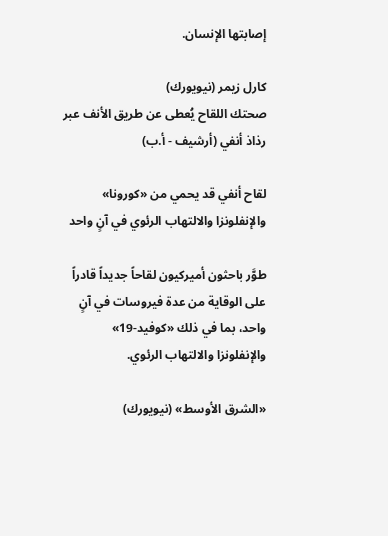إصابتها الإنسان.

كارل زيمر (نيويورك)
صحتك اللقاح يُعطى عن طريق الأنف عبر رذاذ أنفي (أرشيف - أ.ب)

لقاح أنفي قد يحمي من «كورونا» والإنفلونزا والالتهاب الرئوي في آنٍ واحد

طوَّر باحثون أميركيون لقاحاً جديداً قادراً على الوقاية من عدة فيروسات في آنٍ واحد، بما في ذلك «كوفيد-19» والإنفلونزا والالتهاب الرئوي.

«الشرق الأوسط» (نيويورك)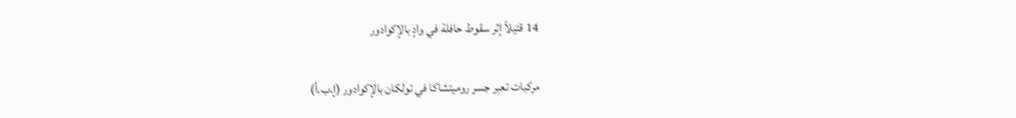14 قتيلاً إثر سقوط حافلة في وادٍ بالإكوادور

مركبات تعبر جسر روميتشاكا في تولكان بالإكوادور (إ.ب.أ)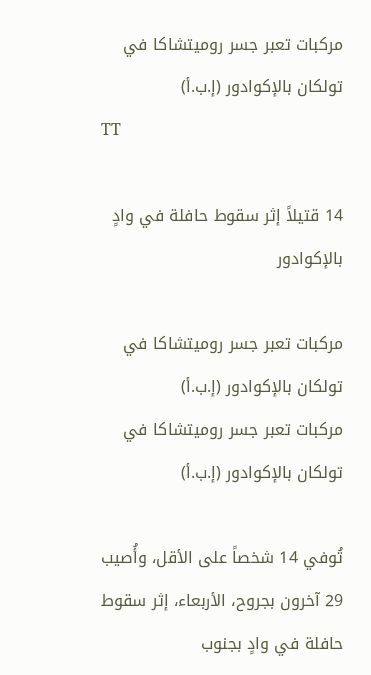مركبات تعبر جسر روميتشاكا في تولكان بالإكوادور (إ.ب.أ)
TT

14 قتيلاً إثر سقوط حافلة في وادٍ بالإكوادور

مركبات تعبر جسر روميتشاكا في تولكان بالإكوادور (إ.ب.أ)
مركبات تعبر جسر روميتشاكا في تولكان بالإكوادور (إ.ب.أ)

تُوفي 14 شخصاً على الأقل، وأُصيب 29 آخرون بجروح، الأربعاء، إثر سقوط حافلة في وادٍ بجنوب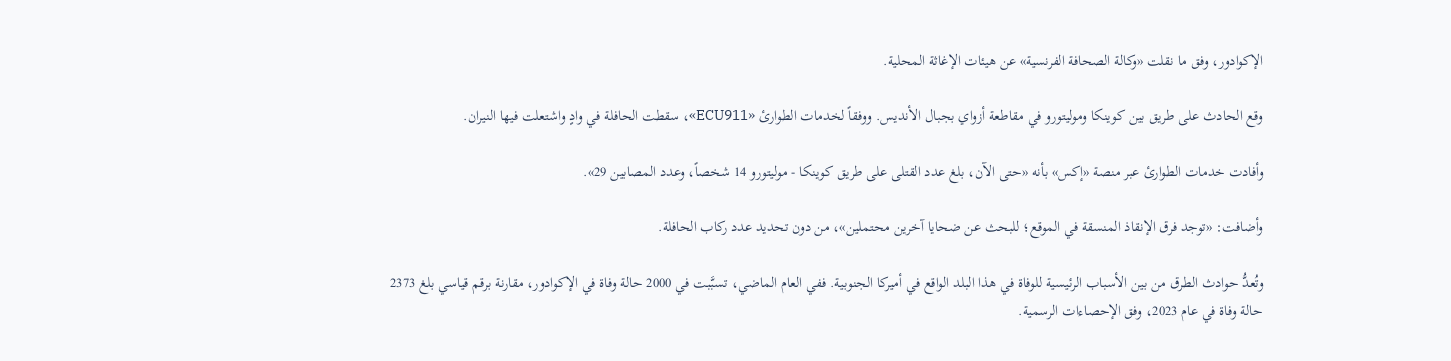الإكوادور، وفق ما نقلت «وكالة الصحافة الفرنسية» عن هيئات الإغاثة المحلية.

وقع الحادث على طريق بين كوينكا وموليتورو في مقاطعة أزواي بجبال الأنديس. ووفقاً لخدمات الطوارئ «ECU911»، سقطت الحافلة في وادٍ واشتعلت فيها النيران.

وأفادت خدمات الطوارئ عبر منصة «إكس» بأنه «حتى الآن، بلغ عدد القتلى على طريق كوينكا - موليتورو 14 شخصاً، وعدد المصابين 29».

وأضافت: «توجد فرق الإنقاذ المنسقة في الموقع؛ للبحث عن ضحايا آخرين محتملين»، من دون تحديد عدد ركاب الحافلة.

وتُعدُّ حوادث الطرق من بين الأسباب الرئيسية للوفاة في هذا البلد الواقع في أميركا الجنوبية. ففي العام الماضي، تسبَّبت في 2000 حالة وفاة في الإكوادور، مقارنة برقم قياسي بلغ 2373 حالة وفاة في عام 2023، وفق الإحصاءات الرسمية.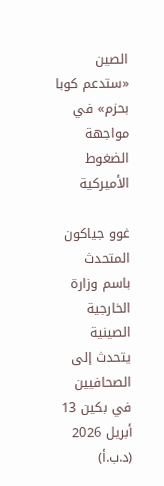الصين «ستدعم كوبا بحزم» في مواجهة الضغوط الأميركية

غوو جياكون المتحدث باسم وزارة الخارجية الصينية يتحدث إلى الصحافيين في بكين 13 أبريل 2026 (د.ب.أ)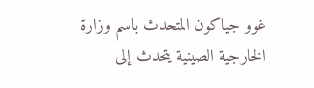غوو جياكون المتحدث باسم وزارة الخارجية الصينية يتحدث إلى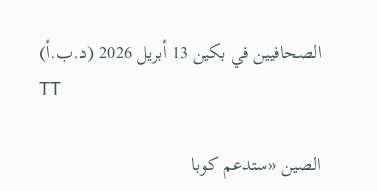الصحافيين في بكين 13 أبريل 2026 (د.ب.أ)
TT

الصين «ستدعم كوبا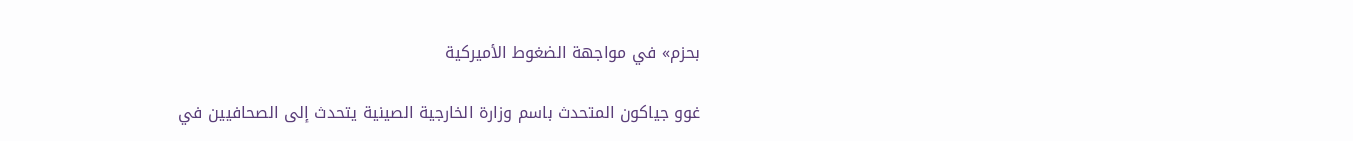بحزم» في مواجهة الضغوط الأميركية

غوو جياكون المتحدث باسم وزارة الخارجية الصينية يتحدث إلى الصحافيين في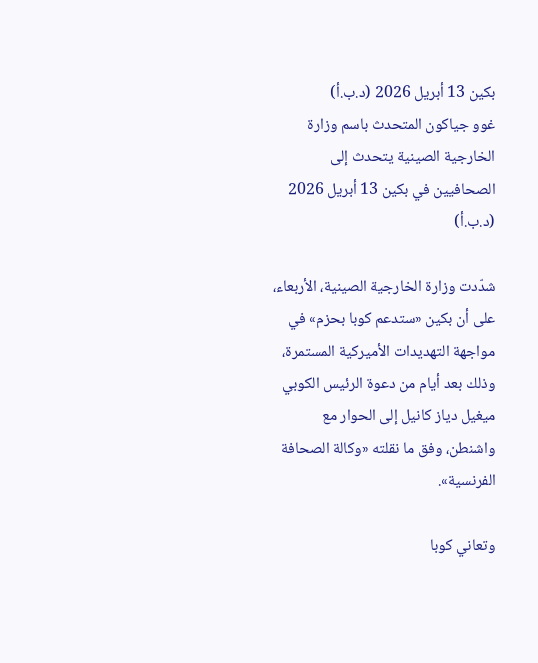بكين 13 أبريل 2026 (د.ب.أ)
غوو جياكون المتحدث باسم وزارة الخارجية الصينية يتحدث إلى الصحافيين في بكين 13 أبريل 2026 (د.ب.أ)

شدّدت وزارة الخارجية الصينية، الأربعاء، على أن بكين «ستدعم كوبا بحزم» في مواجهة التهديدات الأميركية المستمرة، وذلك بعد أيام من دعوة الرئيس الكوبي ميغيل دياز كانيل إلى الحوار مع واشنطن، وفق ما نقلته «وكالة الصحافة الفرنسية».

وتعاني كوبا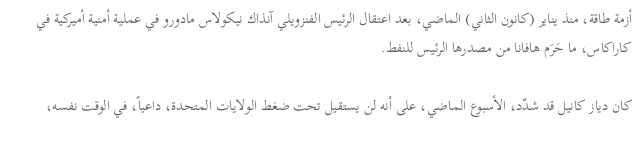أزمة طاقة، منذ يناير (كانون الثاني) الماضي، بعد اعتقال الرئيس الفنزويلي آنذاك نيكولاس مادورو في عملية أمنية أميركية في كاراكاس، ما حَرَم هافانا من مصدرها الرئيس للنفط.

كان دياز كانيل قد شدّد، الأسبوع الماضي، على أنه لن يستقيل تحت ضغط الولايات المتحدة، داعياً، في الوقت نفسه،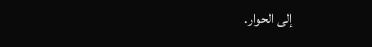إلى الحوار.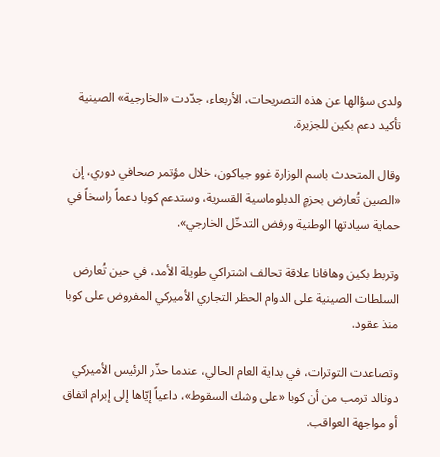ولدى سؤالها عن هذه التصريحات، الأربعاء، جدّدت «الخارجية» الصينية تأكيد دعم بكين للجزيرة.

وقال المتحدث باسم الوزارة غوو جياكون، خلال مؤتمر صحافي دوري، إن «الصين تُعارض بحزمٍ الدبلوماسية القسرية، وستدعم كوبا دعماً راسخاً في حماية سيادتها الوطنية ورفض التدخّل الخارجي».

وتربط بكين وهافانا علاقة تحالف اشتراكي طويلة الأمد، في حين تُعارض السلطات الصينية على الدوام الحظر التجاري الأميركي المفروض على كوبا منذ عقود.

وتصاعدت التوترات، في بداية العام الحالي، عندما حذّر الرئيس الأميركي دونالد ترمب من أن كوبا «على وشك السقوط»، داعياً إيّاها إلى إبرام اتفاق أو مواجهة العواقب.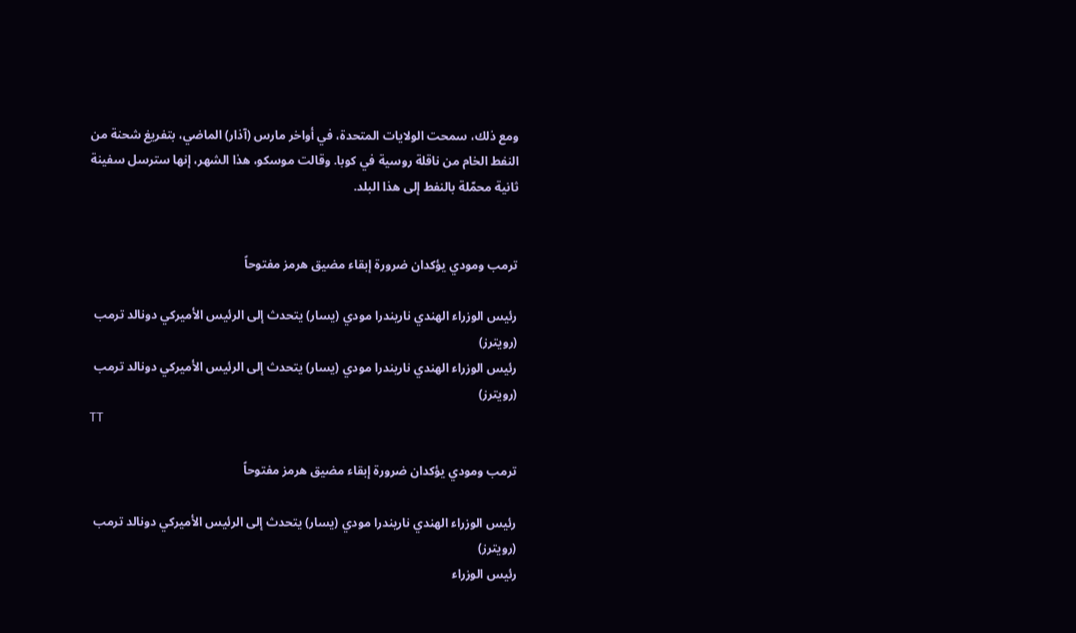ومع ذلك، سمحت الولايات المتحدة، في أواخر مارس (آذار) الماضي، بتفريغ شحنة من النفط الخام من ناقلة روسية في كوبا. وقالت موسكو، هذا الشهر، إنها سترسل سفينة ثانية محمّلة بالنفط إلى هذا البلد.


ترمب ومودي يؤكدان ضرورة إبقاء مضيق هرمز مفتوحاً

رئيس الوزراء الهندي ناريندرا مودي (يسار) يتحدث إلى الرئيس الأميركي دونالد ترمب (رويترز)
رئيس الوزراء الهندي ناريندرا مودي (يسار) يتحدث إلى الرئيس الأميركي دونالد ترمب (رويترز)
TT

ترمب ومودي يؤكدان ضرورة إبقاء مضيق هرمز مفتوحاً

رئيس الوزراء الهندي ناريندرا مودي (يسار) يتحدث إلى الرئيس الأميركي دونالد ترمب (رويترز)
رئيس الوزراء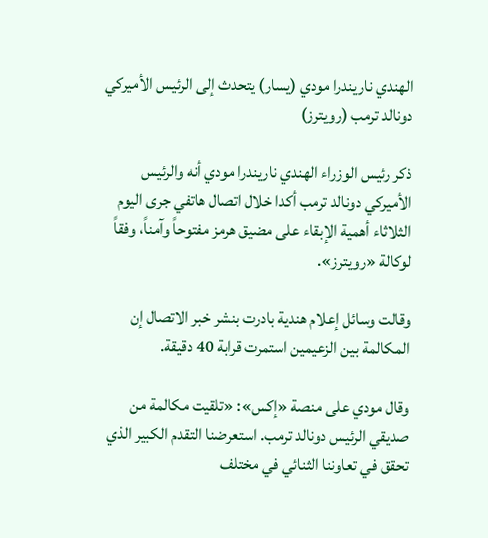الهندي ناريندرا مودي (يسار) يتحدث إلى الرئيس الأميركي دونالد ترمب (رويترز)

ذكر رئيس الوزراء الهندي ناريندرا مودي أنه والرئيس الأميركي دونالد ترمب أكدا خلال اتصال هاتفي جرى اليوم الثلاثاء أهمية الإبقاء على مضيق هرمز مفتوحاً وآمناً، وفقاً لوكالة «رويترز».

وقالت وسائل إعلام هندية بادرت بنشر خبر الاتصال ‌إن المكالمة بين ‌الزعيمين استمرت ‌قرابة 40 دقيقة.

وقال مودي على منصة «إكس»: «تلقيت مكالمة من صديقي الرئيس دونالد ترمب. استعرضنا التقدم الكبير الذي تحقق في تعاوننا الثنائي في مختلف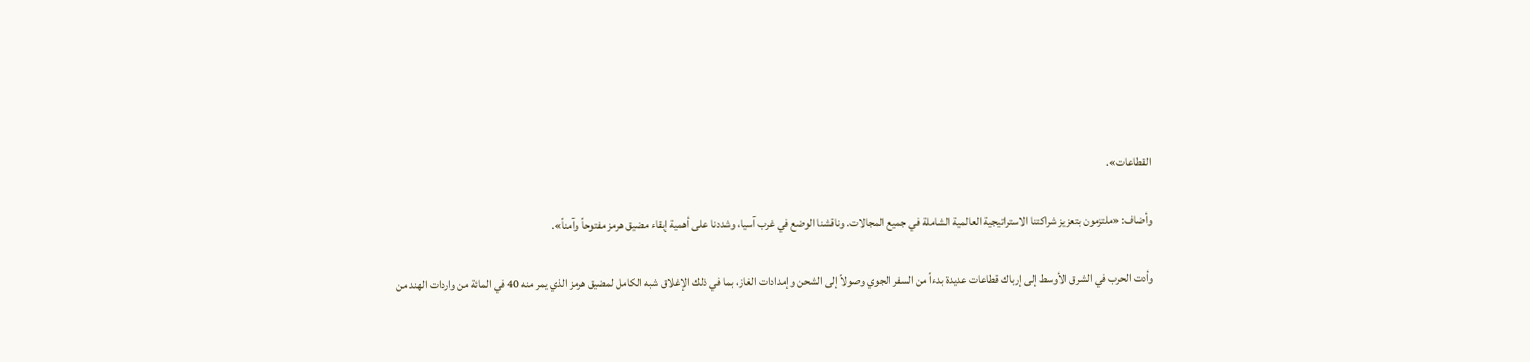القطاعات».

وأضاف: «ملتزمون بتعزيز شراكتنا الاستراتيجية ‌العالمية ‌الشاملة في جميع المجالات. وناقشنا ‌الوضع في غرب آسيا، ‌وشددنا على أهمية إبقاء مضيق هرمز مفتوحاً وآمناً».

وأدت الحرب في الشرق الأوسط إلى إرباك ‌قطاعات عديدة بدءاً من السفر الجوي وصولاً إلى الشحن وإمدادات الغاز، بما في ذلك الإغلاق شبه الكامل لمضيق هرمز الذي يمر منه 40 في المائة من واردات الهند من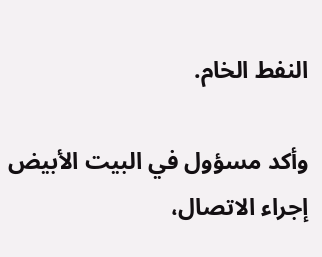النفط الخام.

وأكد مسؤول في البيت الأبيض إجراء الاتصال،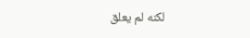لكنه لم يعلق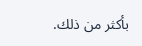بأكثر من ذلك.